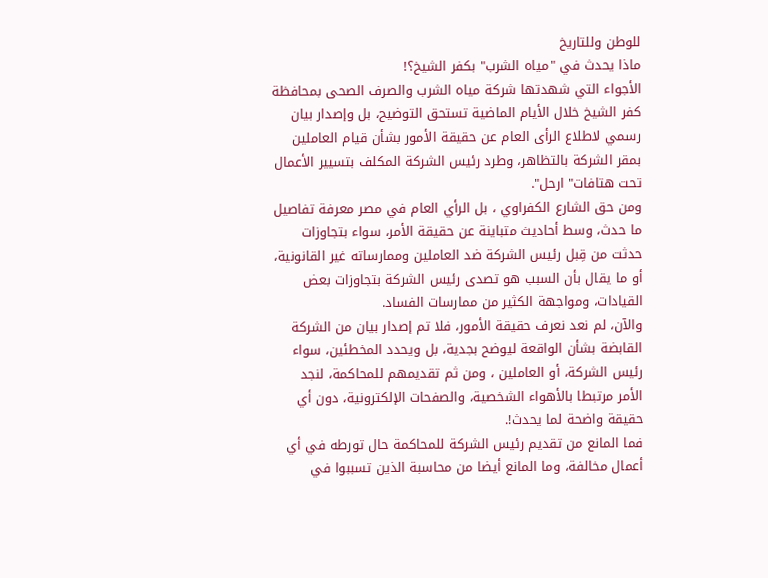للوطن وللتاريخ
ماذا يحدث في "مياه الشرب" بكفر الشيخ؟!
الأجواء التي شهدتها شركة مياه الشرب والصرف الصحى بمحافظة كفر الشيخ خلال الأيام الماضية تستحق التوضيح، بل وإصدار بيان رسمي لاطلاع الرأى العام عن حقيقة الأمور بشأن قيام العاملين بمقر الشركة بالتظاهر، وطرد رئيس الشركة المكلف بتسيير الأعمال تحت هتافات" ارحل".
ومن حق الشارع الكفراوي ، بل الرأي العام في مصر معرفة تفاصيل ما حدث، وسط أحاديث متباينة عن حقيقة الأمر، سواء بتجاوزات حدثت من قِبل رئيس الشركة ضد العاملين وممارساته غير القانونية، أو ما يقال بأن السبب هو تصدى رئيس الشركة بتجاوزات بعض القيادات، ومواجهة الكثير من ممارسات الفساد.
والآن، لم نعد نعرف حقيقة الأمور، فلا تم إصدار بيان من الشركة القابضة بشأن الواقعة ليوضح بجدية، بل ويحدد المخطئين، سواء رئيس الشركة، أو العاملين ، ومن ثم تقديمهم للمحاكمة، لنجد الأمر مرتبطا بالأهواء الشخصية، والصفحات الإلكترونية، دون أي حقيقة واضحة لما يحدث!.
فما المانع من تقديم رئيس الشركة للمحاكمة حال تورطه في أي أعمال مخالفة، وما المانع أيضا من محاسبة الذين تسببوا في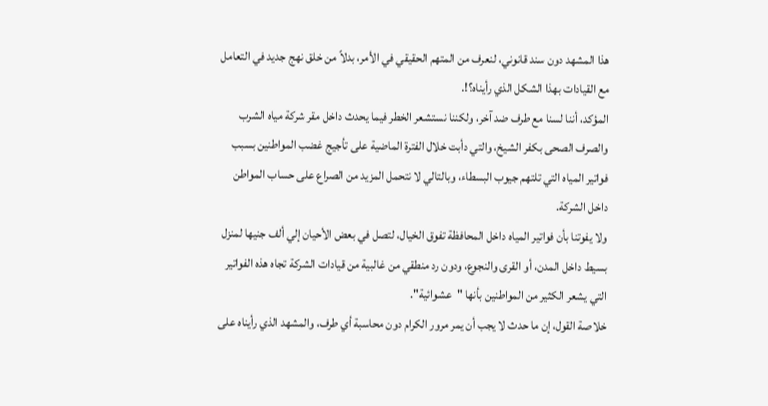هذا المشهد دون سند قانوني، لنعرف من المتهم الحقيقي في الأمر، بدلاً من خلق نهج جديد في التعامل مع القيادات بهذا الشكل الذي رأيناه؟!.
المؤكد، أننا لسنا مع طرف ضد آخر، ولكننا نستشعر الخطر فيما يحدث داخل مقر شركة مياه الشرب والصرف الصحى بكفر الشيخ، والتي دأبت خلال الفترة الماضية على تأجيج غضب المواطنين بسبب فواتير المياه التي تلتهم جيوب البسطاء، وبالتالي لا نتحمل المزيد من الصراع على حساب المواطن داخل الشركة.
ولا يفوتنا بأن فواتير المياه داخل المحافظة تفوق الخيال، لتصل في بعض الأحيان إلي ألف جنيها لمنزل بسيط داخل المدن، أو القرى والنجوع، ودون رد منطقي من غالبية من قيادات الشركة تجاه هذه الفواتير التي يشعر الكثير من المواطنين بأنها "عشوائية".
خلاصة القول، إن ما حدث لا يجب أن يمر مرور الكرام دون محاسبة أي طرف، والمشهد الذي رأيناه على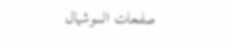صفحات السوشيال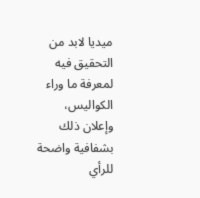ميديا لابد من التحقيق فيه لمعرفة ما وراء الكواليس، وإعلان ذلك بشفافية واضحة للرأي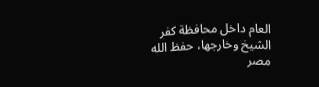العام داخل محافظة كفر الشيخ وخارجها، حفظ الله مصر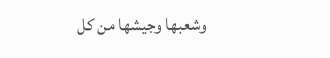وشعبها وجيشها من كل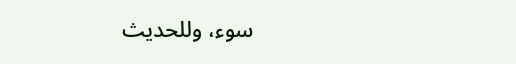سوء، وللحديث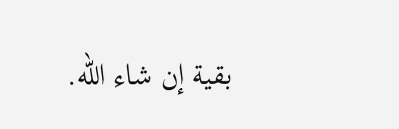بقية إن شاء الله.